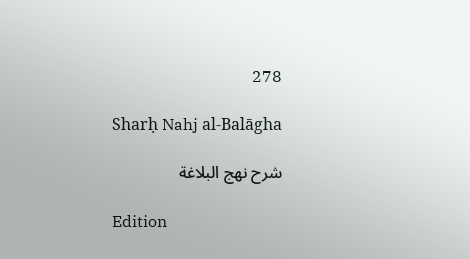278

Sharḥ Nahj al-Balāgha

شرح نهج البلاغة

Edition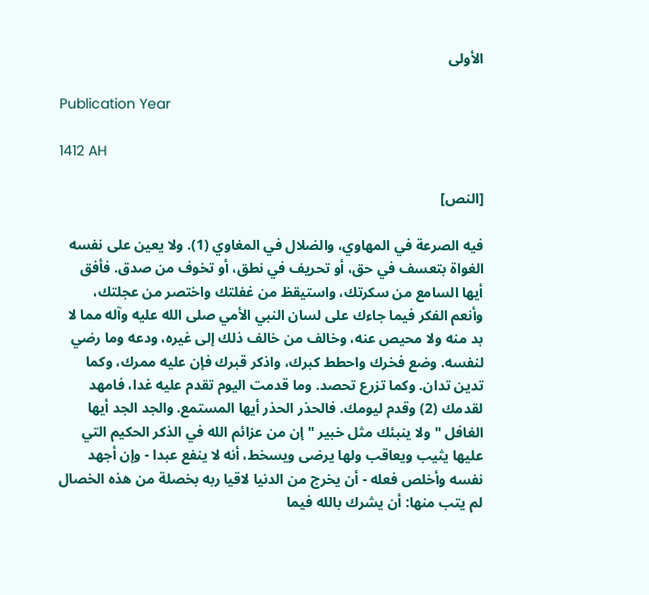الأولى

Publication Year

1412 AH

[النص]

فيه الصرعة في المهاوي، والضلال في المغاوي (1). ولا يعين على نفسه الغواة بتعسف في حق، أو تحريف في نطق، أو تخوف من صدق. فأفق أيها السامع من سكرتك، واستيقظ من غفلتك واختصر من عجلتك، وأنعم الفكر فيما جاءك على لسان النبي الأمي صلى الله عليه وآله مما لا بد منه ولا محيص عنه، وخالف من خالف ذلك إلى غيره، ودعه وما رضي لنفسه. وضع فخرك واحطط كبرك، واذكر قبرك فإن عليه ممرك، وكما تدين تدان. وكما تزرع تحصد. وما قدمت اليوم تقدم عليه غدا، فامهد لقدمك (2) وقدم ليومك. فالحذر الحذر أيها المستمع. والجد الجد أيها الغافل " ولا ينبئك مثل خبير " إن من عزائم الله في الذكر الحكيم التي عليها يثيب ويعاقب ولها يرضى ويسخط، أنه لا ينفع عبدا - وإن أجهد نفسه وأخلص فعله - أن يخرج من الدنيا لاقيا ربه بخصلة من هذه الخصال لم يتب منها: أن يشرك بالله فيما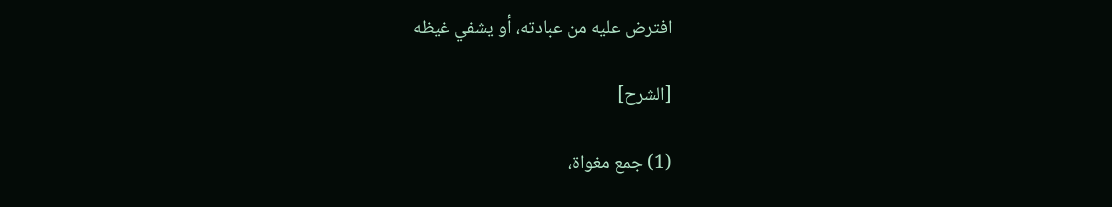افترض عليه من عبادته، أو يشفي غيظه

[الشرح]

(1) جمع مغواة،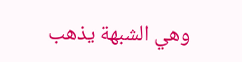وهي الشبهة يذهب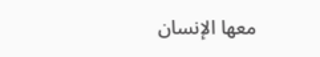معها الإنسان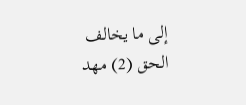إلى ما يخالف الحق (2) مهد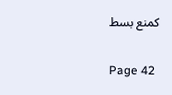كمنع بسط

Page 42